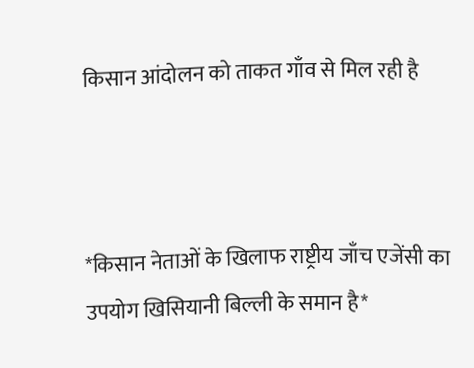किसान आंदोलन को ताकत गाँव से मिल रही है



*किसान नेताओं के खिलाफ राष्ट्रीय जाँच एजेंसी का उपयोग खिसियानी बिल्ली के समान है*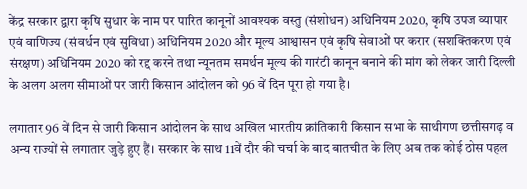केंद्र सरकार द्वारा कृषि सुधार के नाम पर पारित कानूनों आवश्यक वस्तु (संशोधन) अधिनियम 2020, कृषि उपज व्यापार एवं वाणिज्य (संवर्धन एवं सुविधा) अधिनियम 2020 और मूल्य आश्वासन एवं कृषि सेवाओं पर करार (सशक्तिकरण एवं संरक्षण) अधिनियम 2020 को रद्द करने तथा न्यूनतम समर्थन मूल्य की गारंटी कानून बनाने की मांग को लेकर जारी दिल्ली के अलग अलग सीमाओं पर जारी किसान आंदोलन को 96 वें दिन पूरा हो गया है।

लगातार 96 वें दिन से जारी किसान आंदोलन के साथ अखिल भारतीय क्रांतिकारी किसान सभा के साथीगण छत्तीसगढ़ व अन्य राज्यों से लगातार जुड़े हुए हैं। सरकार के साथ 11वें दौर की चर्चा के बाद बातचीत के लिए अब तक कोई ठोस पहल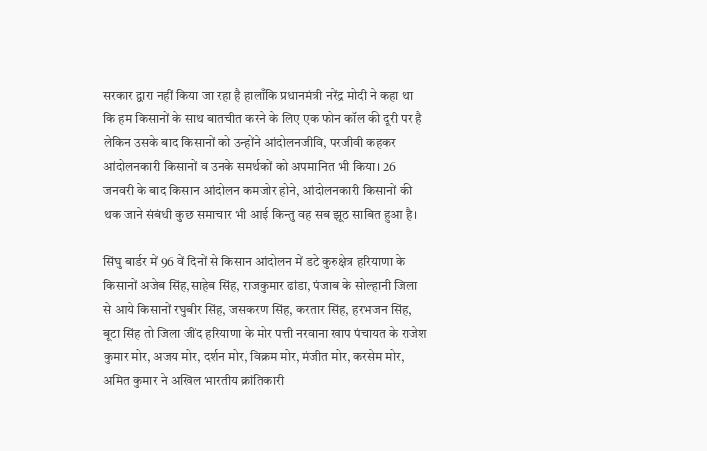सरकार द्वारा नहीं किया जा रहा है हालाँकि प्रधानमंत्री नरेंद्र मोदी ने कहा था कि हम किसानों के साथ बातचीत करने के लिए एक फोन कॉल की दूरी पर है लेकिन उसके बाद किसानों को उन्होंने आंदोलनजीवि, परजीवी कहकर आंदोलनकारी किसानों व उनके समर्थकों को अपमानित भी किया। 26 जनवरी के बाद किसान आंदोलन कमजोर होने, आंदोलनकारी किसानों की थक जाने संबंधी कुछ समाचार भी आई किन्तु वह सब झूठ साबित हुआ है।

सिंघु बार्डर में 96 वें दिनों से किसान आंदोलन में डटे कुरुक्षेत्र हरियाणा के किसानों अजेब सिंह,साहेब सिंह, राजकुमार ढांडा, पंजाब के सोल्हानी जिला से आये किसानों रघुबीर सिंह, जसकरण सिंह, करतार सिंह, हरभजन सिंह, बूटा सिंह तो जिला जींद हरियाणा के मोर पत्ती नरवाना खाप पंचायत के राजेश कुमार मोर, अजय मोर, दर्शन मोर, विक्रम मोर, मंजीत मोर, करसेम मोर, अमित कुमार ने अखिल भारतीय क्रांतिकारी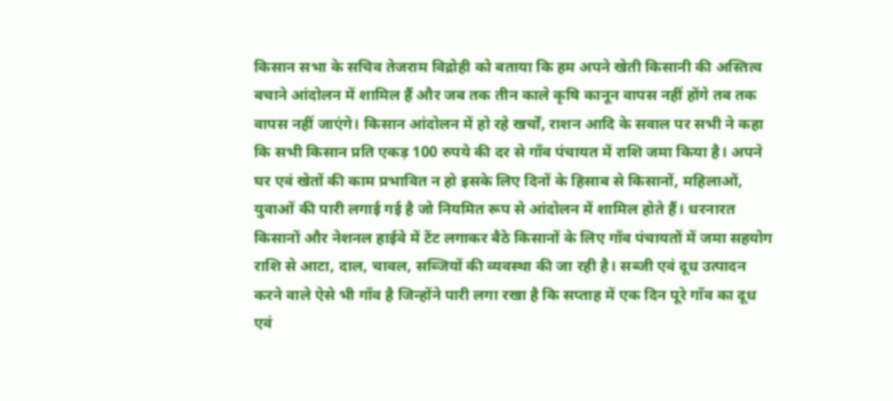किसान सभा के सचिव तेजराम विद्रोही को बताया कि हम अपने खेती किसानी की अस्तित्व बचाने आंदोलन में शामिल हैं और जब तक तीन काले कृषि कानून वापस नहीं होंगे तब तक वापस नहीं जाएंगे। किसान आंदोलन में हो रहे खर्चों, राशन आदि के सवाल पर सभी ने कहा कि सभी किसान प्रति एकड़ 100 रुपये की दर से गाँव पंचायत में राशि जमा किया है। अपने घर एवं खेतों की काम प्रभावित न हो इसके लिए दिनों के हिसाब से किसानों, महिलाओं, युवाओं की पारी लगाई गई है जो नियमित रूप से आंदोलन में शामिल होते हैं। धरनारत किसानों और नेशनल हाईवे में टेंट लगाकर बैठे किसानों के लिए गाँव पंचायतों में जमा सहयोग राशि से आटा, दाल, चावल, सब्जियों की व्यवस्था की जा रही है। सब्जी एवं दूध उत्पादन करने वाले ऐसे भी गाँव है जिन्होंने पारी लगा रखा है कि सप्ताह में एक दिन पूरे गाँव का दूध एवं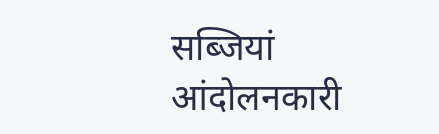सब्जियां आंदोलनकारी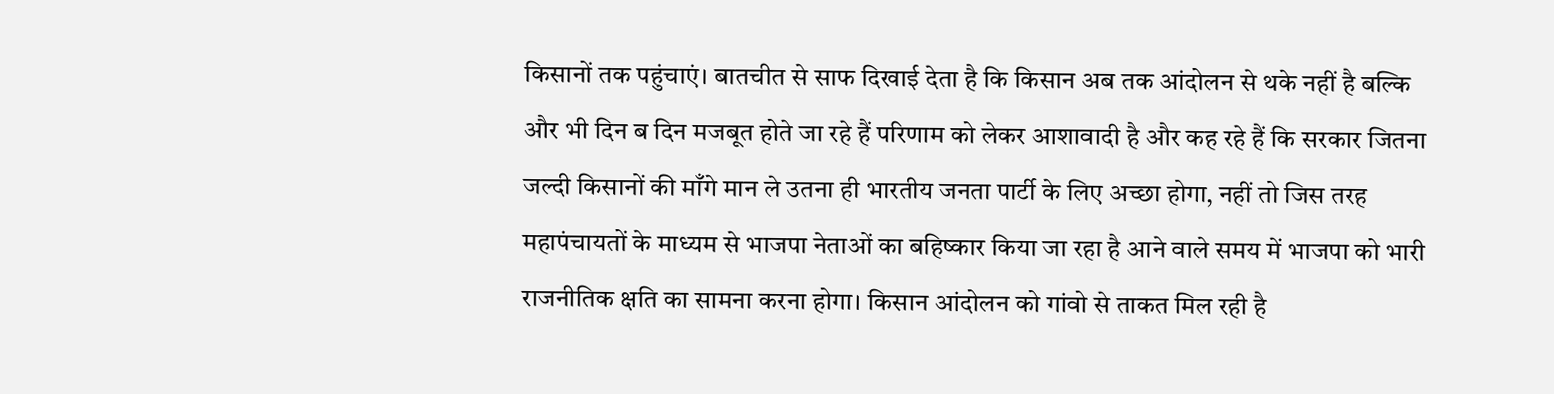किसानों तक पहुंचाएं। बातचीत से साफ दिखाई देता है कि किसान अब तक आंदोलन से थके नहीं है बल्कि और भी दिन ब दिन मजबूत होते जा रहे हैं परिणाम को लेकर आशावादी है और कह रहे हैं कि सरकार जितना जल्दी किसानों की माँगे मान ले उतना ही भारतीय जनता पार्टी के लिए अच्छा होगा, नहीं तो जिस तरह महापंचायतों के माध्यम से भाजपा नेताओं का बहिष्कार किया जा रहा है आने वाले समय में भाजपा को भारी राजनीतिक क्षति का सामना करना होगा। किसान आंदोलन को गांवो से ताकत मिल रही है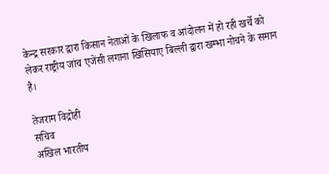केन्द्र सरकार द्वारा किसान नेताओं के खिलाफ व आंदोलन में हो रही खर्चे को लेकर राष्ट्रीय जांच एजेंसी लगाना खिसियाए बिल्ली द्वारा खम्भा नोचने के समान है।

तेजराम विद्रोही
सचिव
अखिल भारतीय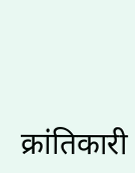क्रांतिकारी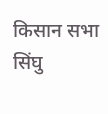किसान सभा
सिंघु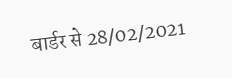बार्डर से 28/02/2021